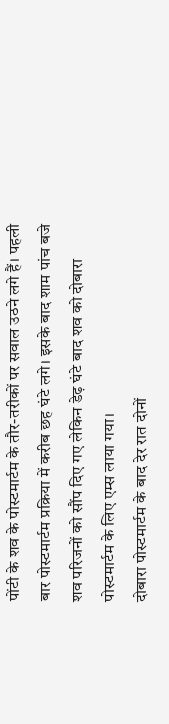पोंटी के शव के पोस्टमार्टम के तौर-तरीकों पर सवाल उठने लगे हैं। पहली बार पोस्टमार्टम प्रक्रिया में करीब छह घंटे लगे। इसके बाद शाम पांच बजे शव परिजनों को सौंप दिए गए लेकिन डेढ़ घंटे बाद शव को दोबारा पोस्टमार्टम के लिए एम्स लाया गया।
दोबारा पोस्टमार्टम के बाद देर रात दोनों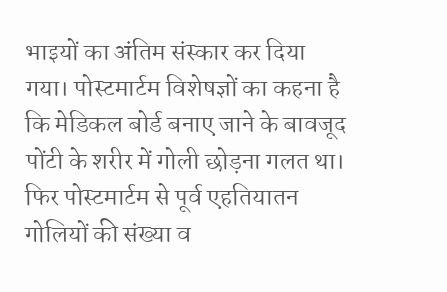भाइयों का अंतिम संस्कार कर दिया गया। पोस्टमार्टम विशेषज्ञों का कहना है कि मेडिकल बोर्ड बनाए जाने के बावजूद पोंटी के शरीर में गोली छोड़ना गलत था। फिर पोस्टमार्टम से पूर्व एहतियातन गोलियों की संख्या व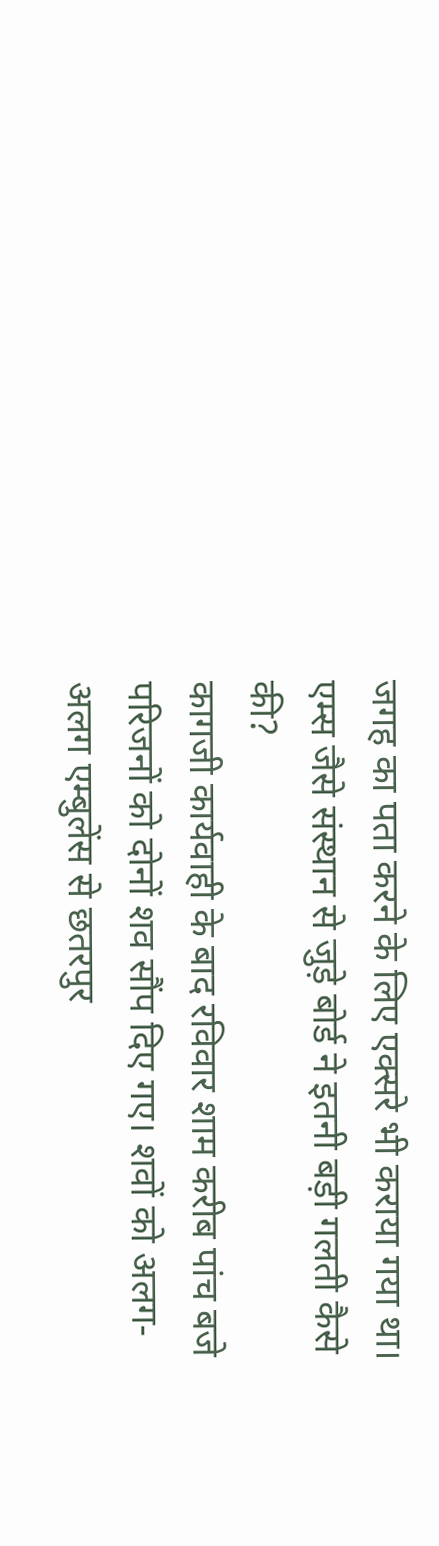जगह का पता करने के लिए एक्सरे भी कराया गया था। एम्स जैसे संस्थान से जुड़े बोर्ड ने इतनी बड़ी गलती कैसे की?
कागजी कार्यवाही के बाद रविवार शाम करीब पांच बजे परिजनों को दोनों शव सौंप दिए गए। शवों को अलग-अलग एम्बुलेंस से छतरपुर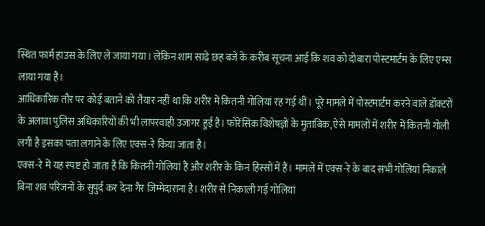स्थित फार्म हाउस के लिए ले जाया गया। लेकिन शाम साढ़े छह बजे के करीब सूचना आई कि शव को दोबारा पोस्टमार्टम के लिए एम्स लाया गया है।
आधिकारिक तौर पर कोई बताने को तैयार नहीं था कि शरीर में कितनी गोलियां रह गई थीं। पूरे मामले में पोस्टमार्टम करने वाले डॉक्टरों के अलावा पुलिस अधिकारियों की भी लापरवाही उजागर हुई है। फोरेंसिक विशेषज्ञों के मुताबिक, ऐसे मामलों में शरीर में कितनी गोली लगी है इसका पता लगाने के लिए एक्स-रे किया जाता है।
एक्स-रे में यह स्पष्ट हो जाता है कि कितनी गोलियां हैं और शरीर के किन हिस्सों में हैं। मामले में एक्स-रे के बाद सभी गोलियां निकाले बिना शव परिजनों के सुपुर्द कर देना गैर जिम्मेदाराना है। शरीर से निकाली गई गोलियां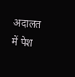अदालत में पेश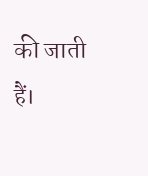की जाती हैं।